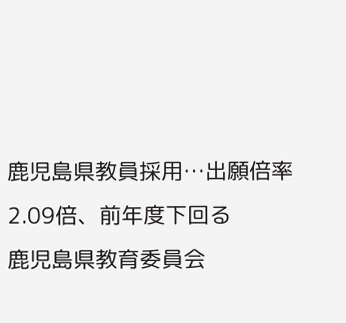鹿児島県教員採用…出願倍率2.09倍、前年度下回る
鹿児島県教育委員会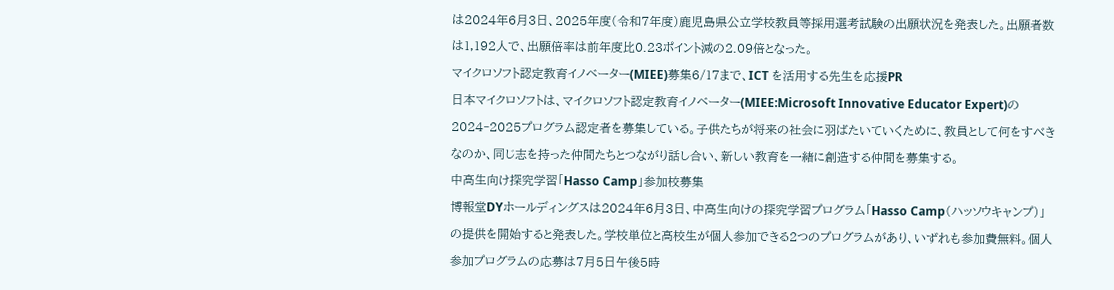は2024年6月3日、2025年度(令和7年度)鹿児島県公立学校教員等採用選考試験の出願状況を発表した。出願者数は1,192人で、出願倍率は前年度比0.23ポイント減の2.09倍となった。
マイクロソフト認定教育イノベーター(MIEE)募集6/17まで、ICT を活用する先生を応援PR
日本マイクロソフトは、マイクロソフト認定教育イノベーター(MIEE:Microsoft Innovative Educator Expert)の2024‐2025プログラム認定者を募集している。子供たちが将来の社会に羽ばたいていくために、教員として何をすべきなのか、同じ志を持った仲間たちとつながり話し合い、新しい教育を一緒に創造する仲間を募集する。
中高生向け探究学習「Hasso Camp」参加校募集
博報堂DYホールディングスは2024年6月3日、中高生向けの探究学習プログラム「Hasso Camp(ハッソウキャンプ)」の提供を開始すると発表した。学校単位と高校生が個人参加できる2つのプログラムがあり、いずれも参加費無料。個人参加プログラムの応募は7月5日午後5時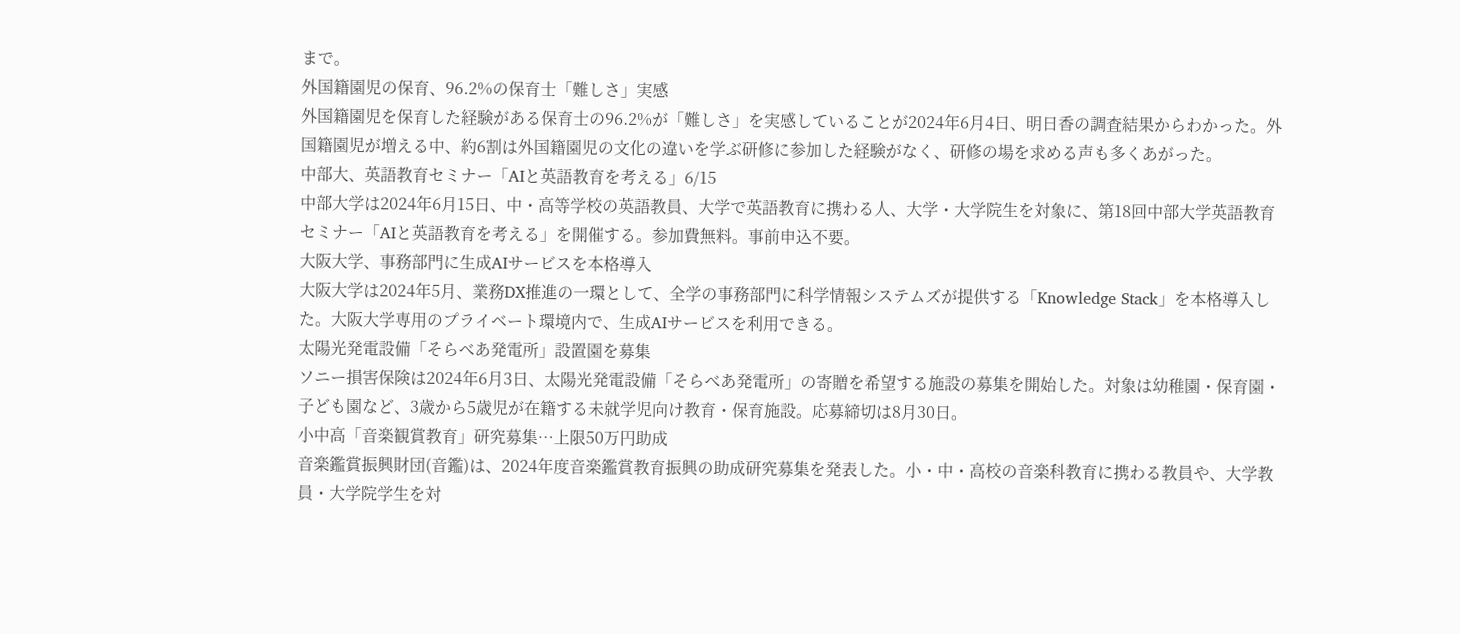まで。
外国籍園児の保育、96.2%の保育士「難しさ」実感
外国籍園児を保育した経験がある保育士の96.2%が「難しさ」を実感していることが2024年6月4日、明日香の調査結果からわかった。外国籍園児が増える中、約6割は外国籍園児の文化の違いを学ぶ研修に参加した経験がなく、研修の場を求める声も多くあがった。
中部大、英語教育セミナー「AIと英語教育を考える」6/15
中部大学は2024年6月15日、中・高等学校の英語教員、大学で英語教育に携わる人、大学・大学院生を対象に、第18回中部大学英語教育セミナー「AIと英語教育を考える」を開催する。参加費無料。事前申込不要。
大阪大学、事務部門に生成AIサービスを本格導入
大阪大学は2024年5月、業務DX推進の一環として、全学の事務部門に科学情報システムズが提供する「Knowledge Stack」を本格導入した。大阪大学専用のプライベート環境内で、生成AIサービスを利用できる。
太陽光発電設備「そらべあ発電所」設置園を募集
ソニー損害保険は2024年6月3日、太陽光発電設備「そらべあ発電所」の寄贈を希望する施設の募集を開始した。対象は幼稚園・保育園・子ども園など、3歳から5歳児が在籍する未就学児向け教育・保育施設。応募締切は8月30日。
小中高「音楽観賞教育」研究募集…上限50万円助成
音楽鑑賞振興財団(音鑑)は、2024年度音楽鑑賞教育振興の助成研究募集を発表した。小・中・高校の音楽科教育に携わる教員や、大学教員・大学院学生を対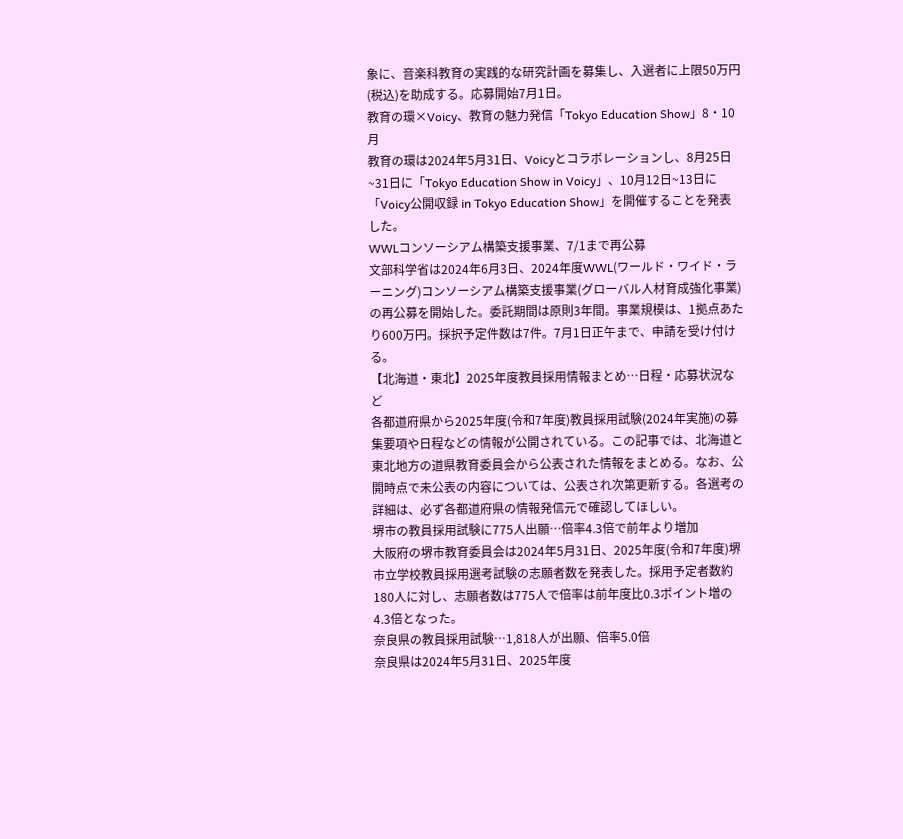象に、音楽科教育の実践的な研究計画を募集し、入選者に上限50万円(税込)を助成する。応募開始7月1日。
教育の環×Voicy、教育の魅力発信「Tokyo Education Show」8・10月
教育の環は2024年5月31日、Voicyとコラボレーションし、8月25日~31日に「Tokyo Education Show in Voicy」、10月12日~13日に「Voicy公開収録 in Tokyo Education Show」を開催することを発表した。
WWLコンソーシアム構築支援事業、7/1まで再公募
文部科学省は2024年6月3日、2024年度WWL(ワールド・ワイド・ラーニング)コンソーシアム構築支援事業(グローバル人材育成強化事業)の再公募を開始した。委託期間は原則3年間。事業規模は、1拠点あたり600万円。採択予定件数は7件。7月1日正午まで、申請を受け付ける。
【北海道・東北】2025年度教員採用情報まとめ…日程・応募状況など
各都道府県から2025年度(令和7年度)教員採用試験(2024年実施)の募集要項や日程などの情報が公開されている。この記事では、北海道と東北地方の道県教育委員会から公表された情報をまとめる。なお、公開時点で未公表の内容については、公表され次第更新する。各選考の詳細は、必ず各都道府県の情報発信元で確認してほしい。
堺市の教員採用試験に775人出願…倍率4.3倍で前年より増加
大阪府の堺市教育委員会は2024年5月31日、2025年度(令和7年度)堺市立学校教員採用選考試験の志願者数を発表した。採用予定者数約180人に対し、志願者数は775人で倍率は前年度比0.3ポイント増の4.3倍となった。
奈良県の教員採用試験…1,818人が出願、倍率5.0倍
奈良県は2024年5月31日、2025年度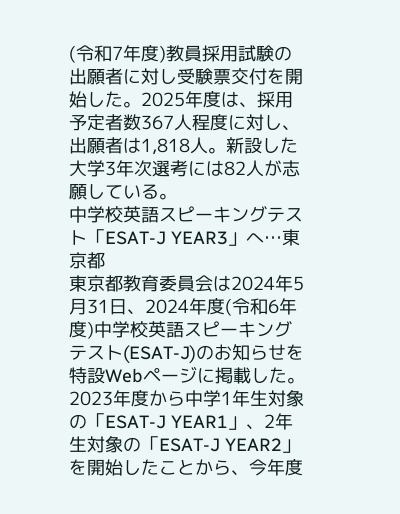(令和7年度)教員採用試験の出願者に対し受験票交付を開始した。2025年度は、採用予定者数367人程度に対し、出願者は1,818人。新設した大学3年次選考には82人が志願している。
中学校英語スピーキングテスト「ESAT-J YEAR3」へ…東京都
東京都教育委員会は2024年5月31日、2024年度(令和6年度)中学校英語スピーキングテスト(ESAT-J)のお知らせを特設Webページに掲載した。2023年度から中学1年生対象の「ESAT-J YEAR1」、2年生対象の「ESAT-J YEAR2」を開始したことから、今年度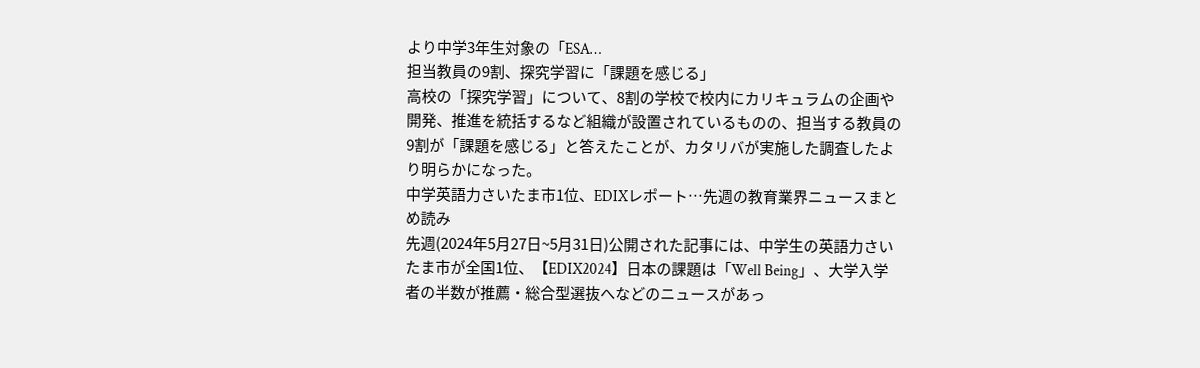より中学3年生対象の「ESA…
担当教員の9割、探究学習に「課題を感じる」
高校の「探究学習」について、8割の学校で校内にカリキュラムの企画や開発、推進を統括するなど組織が設置されているものの、担当する教員の9割が「課題を感じる」と答えたことが、カタリバが実施した調査したより明らかになった。
中学英語力さいたま市1位、EDIXレポート…先週の教育業界ニュースまとめ読み
先週(2024年5月27日~5月31日)公開された記事には、中学生の英語力さいたま市が全国1位、【EDIX2024】日本の課題は「Well Being」、大学入学者の半数が推薦・総合型選抜へなどのニュースがあっ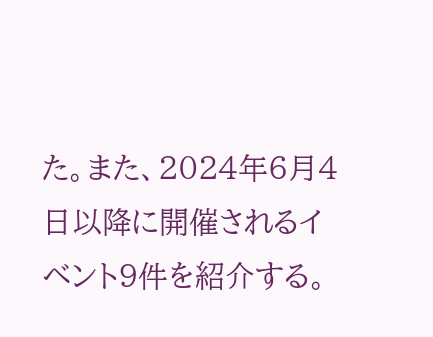た。また、2024年6月4日以降に開催されるイベント9件を紹介する。